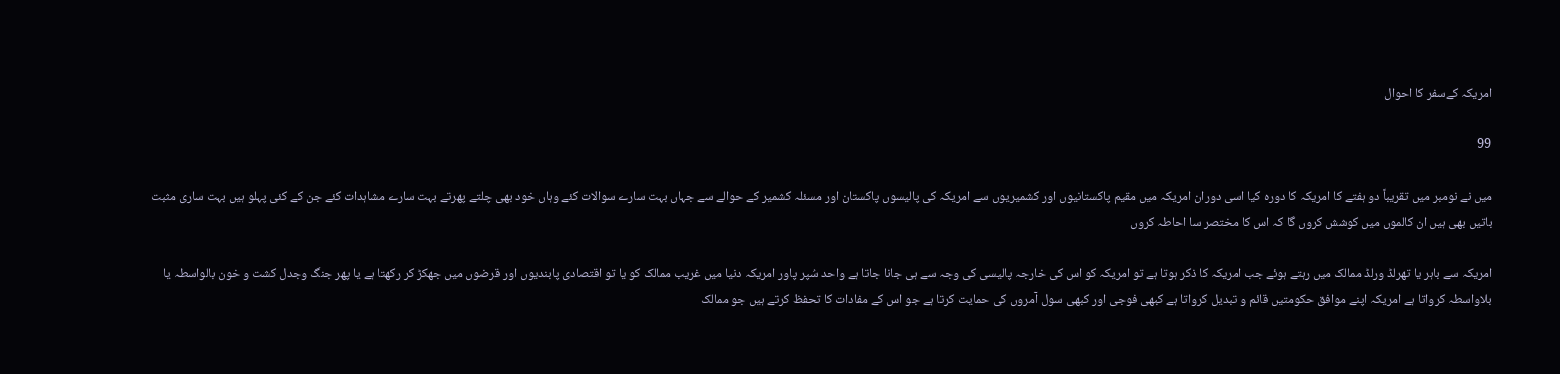امریکہ کےسفر کا احوال

99

میں نے نومبر میں تقریباً دو ہفتے کا امریکہ کا دورہ کیا اسی دوران امریکہ میں مقیم پاکستانیوں اور کشمیریوں سے امریکہ کی پالیسوں پاکستان اور مسئلہ کشمیر کے حوالے سے جہاں بہت سارے سوالات کئے وہاں خود بھی چلتے پھرتے بہت سارے مشاہدات کئے جن کے کئی پہلو ہیں بہت ساری مثبت باتیں بھی ہیں ان کالموں میں کوشش کروں گا کہ اس کا مختصر سا احاطہ کروں

امریکہ سے باہر یا تھرلڈ ورلڈ ممالک میں رہتے ہوئے جب امریکہ کا ذکر ہوتا ہے تو امریکہ کو اس کی خارجہ پالیسی کی وجہ سے ہی جانا جاتا ہے واحد سُپر پاور امریکہ دنیا میں غریب ممالک کو یا تو اقتصادی پابندیوں اور قرضوں میں جھکڑ کر رکھتا ہے یا پھر جنگ وجدل کشت و خون بالواسطہ یا بلاواسطہ کرواتا ہے امریکہ اپنے موافق حکومتیں قائم و تبدیل کرواتا ہے کبھی فوجی اور کبھی سول آمروں کی حمایت کرتا ہے جو اس کے مفادات کا تحفظ کرتے ہیں جو ممالک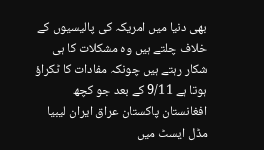بھی دنیا میں امریکہ کی پالیسیوں کے خلاف چلتے ہیں وہ مشکلات کا ہی شکار رہتے ہیں چونکہ مفادات کا ٹکراؤ ہوتا ہے 9/11 کے بعد جو کچھ افغانستان پاکستان عراق ایران لیبیا مڈل ایسٹ میں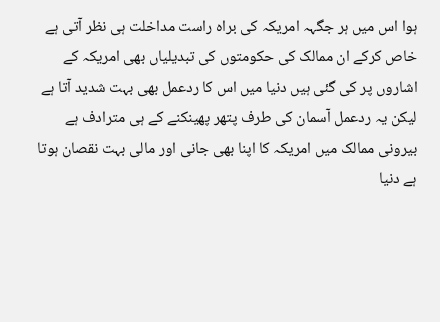ہوا اس میں ہر جگہہ امریکہ کی براہ راست مداخلت ہی نظر آتی ہے خاص کرکے ان ممالک کی حکومتوں کی تبدیلیاں بھی امریکہ کے اشاروں پر کی گئی ہیں دنیا میں اس کا ردعمل بھی بہت شدید آتا ہے لیکن یہ ردعمل آسمان کی طرف پتھر پھینکنے کے ہی مترادف ہے بیرونی ممالک میں امریکہ کا اپنا بھی جانی اور مالی بہت نقصان ہوتا ہے دنیا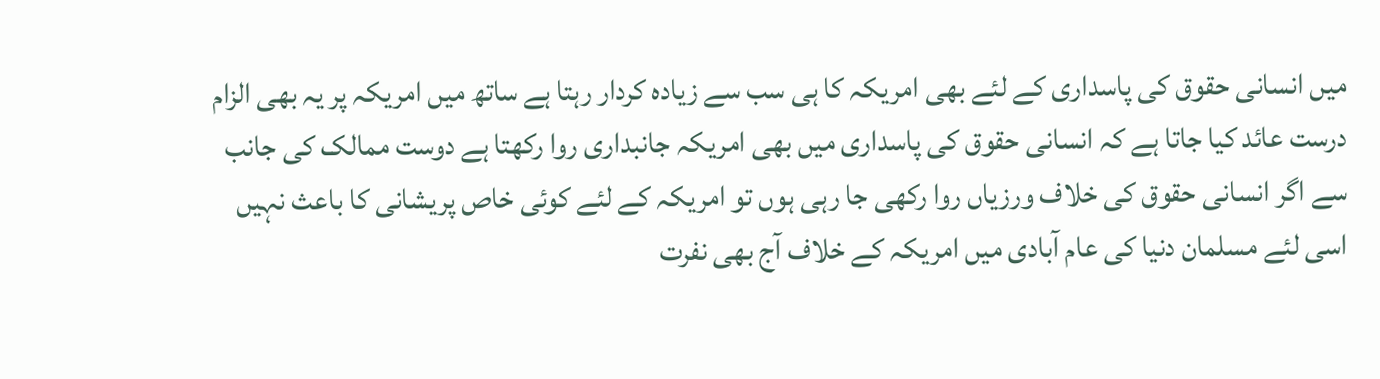میں انسانی حقوق کی پاسداری کے لئے بھی امریکہ کا ہی سب سے زیادہ کردار رہتا ہے ساتھ میں امریکہ پر یہ بھی الزام درست عائد کیا جاتا ہے کہ انسانی حقوق کی پاسداری میں بھی امریکہ جانبداری روا رکھتا ہے دوست ممالک کی جانب سے اگر انسانی حقوق کی خلاف ورزیاں روا رکھی جا رہی ہوں تو امریکہ کے لئے کوئی خاص پریشانی کا باعث نہیں اسی لئے مسلمان دنیا کی عام آبادی میں امریکہ کے خلاف آج بھی نفرت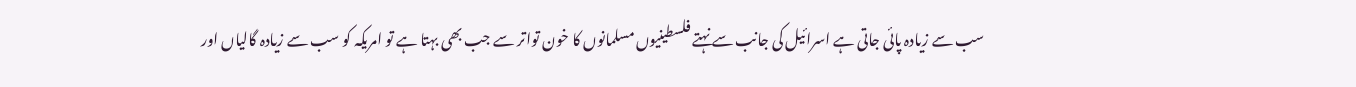سب سے زیادہ پائی جاتی ہے اسرائیل کی جانب سے نہتے فلسطینیوں مسلمانوں کا خون تواتر سے جب بھی بہتا ہے تو امریکہ کو سب سے زیادہ گالیاں اور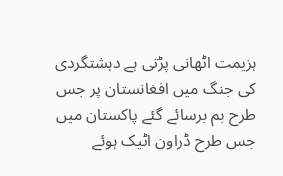ہزیمت اٹھانی پڑتی ہے دہشتگردی کی جنگ میں افغانستان پر جس طرح بم برسائے گئے پاکستان میں جس طرح ڈراون اٹیک ہوئے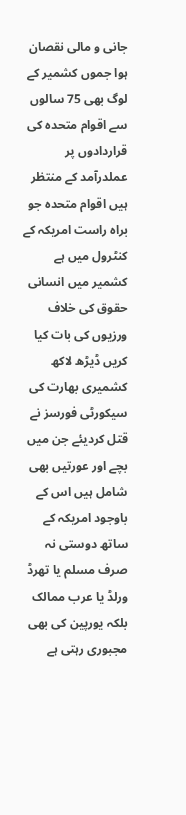جانی و مالی نقصان ہوا جموں کشمیر کے لوگ بھی 75 سالوں سے اقوام متحدہ کی قراردادوں پر عملدرآمد کے منتظر ہیں اقوام متحدہ جو براہ راست امریکہ کے کنٹرول میں ہے کشمیر میں انسانی حقوق کی خلاف ورزیوں کی بات کیا کریں ڈیڑھ لاکھ کشمیری بھارت کی سیکورٹی فورسز نے قتل کردیئے جن میں بچے اور عورتیں بھی شامل ہیں اس کے باوجود امریکہ کے ساتھ دوستی نہ صرف مسلم یا تھرڈ ورلڈ یا عرب ممالک بلکہ یورپین کی بھی مجبوری رہتی ہے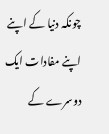چونکہ دنیا کے اپنے اپنے مفادات ایک دوسرے کے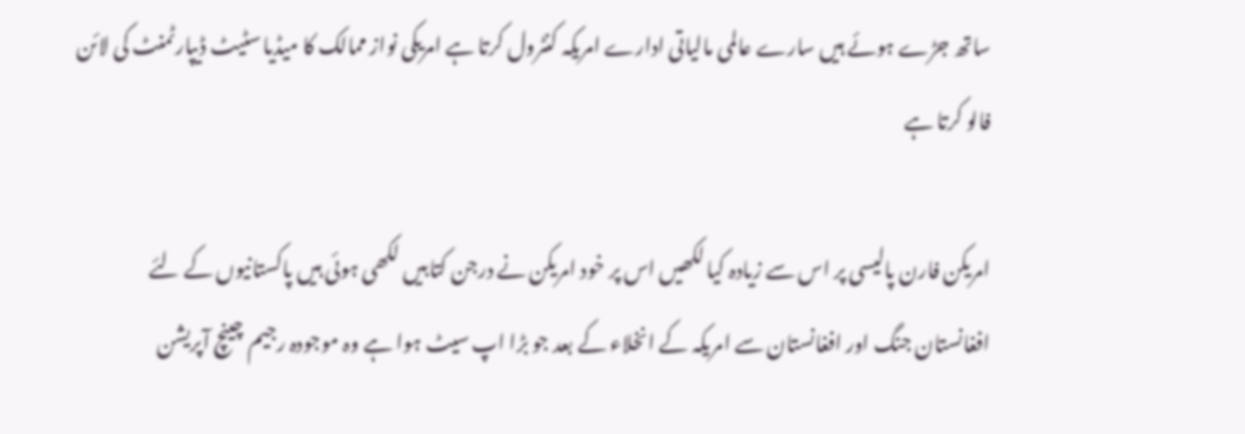ساتھ جڑے ہوئے ہیں سارے عالمی مالیاتی ادارے امریکہ کنٹرول کرتا ہے امریکی نواز ممالک کا میڈیا سٹیٹ ڈیپارٹمنٹ کی لائن فالو کرتا ہے

امریکن فارن پالیسی پر اس سے زیادہ کیا لکھیں اس پر خود امریکن نے درجن کتابیں لکھی ہوئی ہیں پاکستانیوں کے لئے افغانستان جنگ اور افغانستان سے امریکہ کے انخلاء کے بعد جو بڑا اپ سیٹ ہوا ہے وہ موجودہ رجیم چینچ آپریشن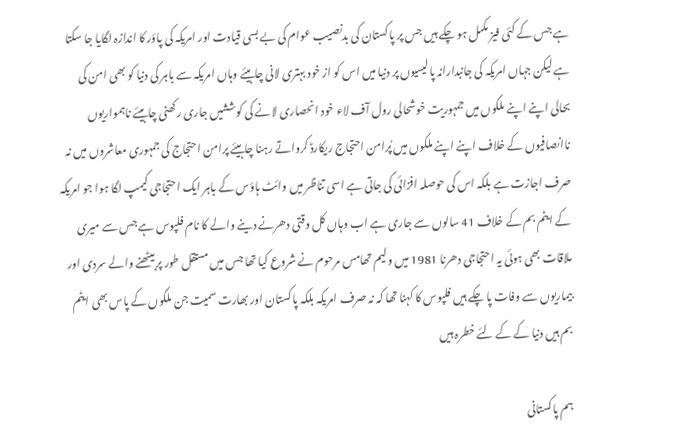ہے جس کے کئی فیز مکمل ہو چکے ہیں جس پر پاکستان کی بدنصیب عوام کی بے بسی قیادت اور امریکہ کی پاؤر کا اندازہ لگایا جا سکتا ہے لیکن جہاں امریکہ کی جانبدارانہ پالیسیوں پر دنیا میں اس کو از خود بہتری لانی چاہیئے وہاں امریکہ سے باہر کی دنیا کو بھی امن کی بحالی اپنے اپنے ملکوں میں جمہوریت خوشحالی رول آف لاء خود انحصاری لانے کی کوششیں جاری رکھنی چاہیئے ناہمواریوں ناانصافیوں کے خلاف اپنے اپنے ملکوں میں پُرامن احتجاج ریکارڈ کرواتے رہنا چاہیئے پرامن احتجاج کی جمہوری معاشروں میں نہ صرف اجازت ہے بلکہ اس کی حوصلہ افزائی کی جاتی ہے اسی تناظر میں وائٹ ہاؤس کے باہر ایک احتجاجی کیمپ لگا ہوا جو امریکہ کے ایٹم بم کے خلاف 41 سالوں سے جاری ہے اب وہاں کل وقتی دھرنے دینے والے کا نام فلپوس ہے جس سے میری ملاقات بھی ہوئی یہ احتجاجی دھرنا 1981 میں ولیم تھامس مرحوم نے شروع کیا تھا جس میں مستقل طور پر بیٹھنے والے سردی اور بیماریوں سے وفات پا چکے ہیں فلپوس کا کہنا تھا کہ نہ صرف امریکہ بلکہ پاکستان اور بھارت سمیت جن ملکوں کے پاس بھی ایٹم بم ہیں دنیا کے کے لئے خطرہ ہیں

ہم پاکستانی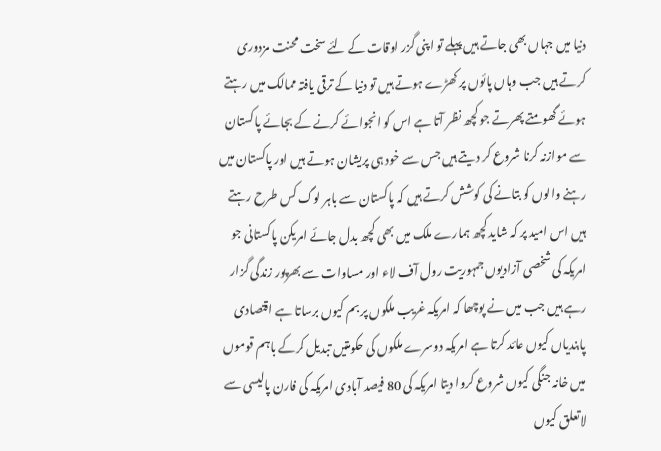دنیا میں جہاں بھی جاتے ہیں پہلے تو اپنی گزر اوقات کے لئے سخت محنت مزدوری کرتے ہیں جب وہاں پائوں پر کھڑے ہوتے ہیں تو دنیا کے ترقی یافتہ ممالک میں رہتے ہوئے گھومتے پھرتے جو کچھ نظر آتا ہے اس کو انجوائے کرنے کے بجائے پاکستان سے موازنہ کرنا شروع کر دیتے ہیں جس سے خود ہی پریشان ہوتے ہیں اور پاکستان میں رہنے والوں کو بتانے کی کوشش کرتے ہیں کہ پاکستان سے باہر لوگ کس طرح رہتے ہیں اس امید پر کہ شاید کچھ ہمارے ملک میں بھی کچھ بدل جائے امریکن پاکستانی جو امریکہ کی شخصی آزادیوں جمہوریت رول آف لاء اور مساوات سے بھرپور زندگی گزار رہے ہیں جب میں نے پوچھا کہ امریکہ غریب ملکوں پر بم کیوں برساتا ہے اقتصادی پابندیاں کیوں عائد کرتا ہے امریکہ دوسرے ملکوں کی حکومتیں تبدیل کرکے باہم قوموں میں خانہ جنگی کیوں شروع کروا دیتا امریکہ کی 80 فیصد آبادی امریکہ کی فارن پالیسی سے لاتعلق کیوں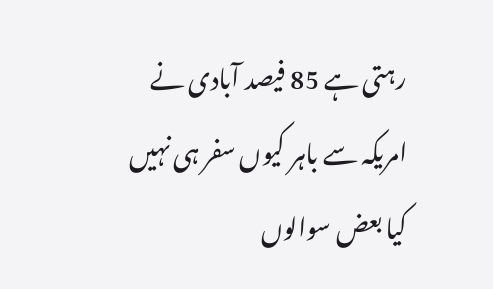رہتی ہے 85 فیصد آبادی نے امریکہ سے باہر کیوں سفر ہی نہیں کیا بعض سوالوں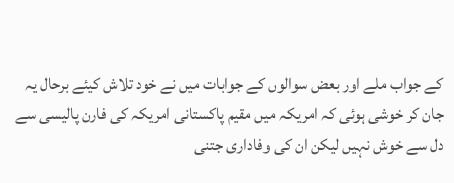کے جواب ملے اور بعض سوالوں کے جوابات میں نے خود تلاش کیئے برحال یہ جان کر خوشی ہوئی کہ امریکہ میں مقیم پاکستانی امریکہ کی فارن پالیسی سے دل سے خوش نہیں لیکن ان کی وفاداری جتنی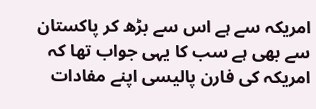امریکہ سے ہے اس سے بڑھ کر پاکستان سے بھی ہے سب کا یہی جواب تھا کہ امریکہ کی فارن پالیسی اپنے مفادات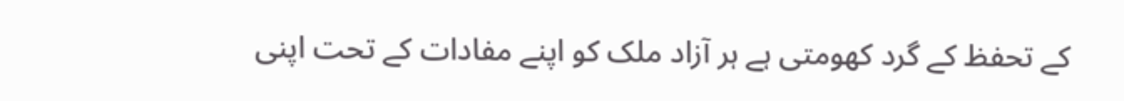کے تحفظ کے گرد کھومتی ہے ہر آزاد ملک کو اپنے مفادات کے تحت اپنی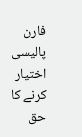فارن پالیسی اختیار کرنے کا حق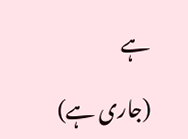ہے

(جاری ہے)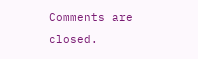Comments are closed.